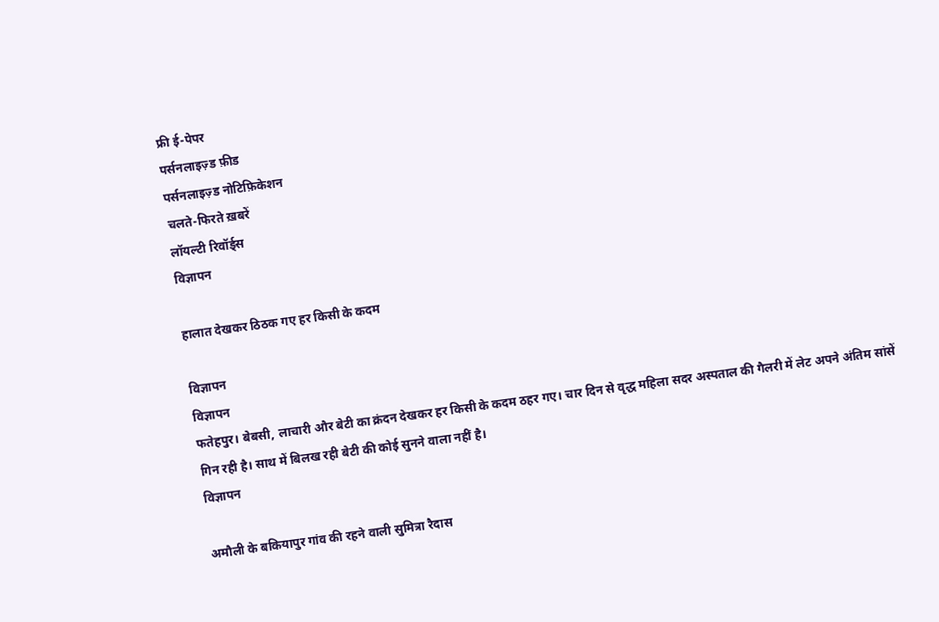फ्री ई-पेपर
पर्सनलाइज़्ड फ़ीड
पर्सनलाइज़्ड नोटिफ़िकेशन
चलते-फिरते ख़बरें
लॉयल्टी रिवॉर्ड्स
विज्ञापन

हालात देखकर ठिठक गए हर किसी के कदम

विज्ञापन
विज्ञापन
फतेहपुर। बेबसी, लाचारी और बेटी का क्रंदन देखकर हर किसी के कदम ठहर गए। चार दिन से वृद्ध महिला सदर अस्पताल की गैलरी में लेट अपने अंतिम सांसें गिन रही है। साथ में बिलख रही बेटी की कोई सुनने वाला नहीं है।
विज्ञापन

अमौली के बकियापुर गांव की रहने वाली सुमित्रा रैदास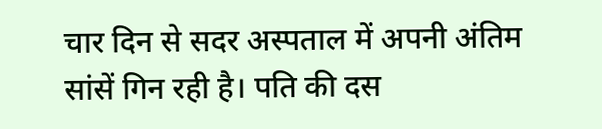चार दिन से सदर अस्पताल में अपनी अंतिम सांसें गिन रही है। पति की दस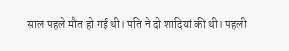साल पहले मौत हो गई थी। पति ने दो शादियां की थी। पहली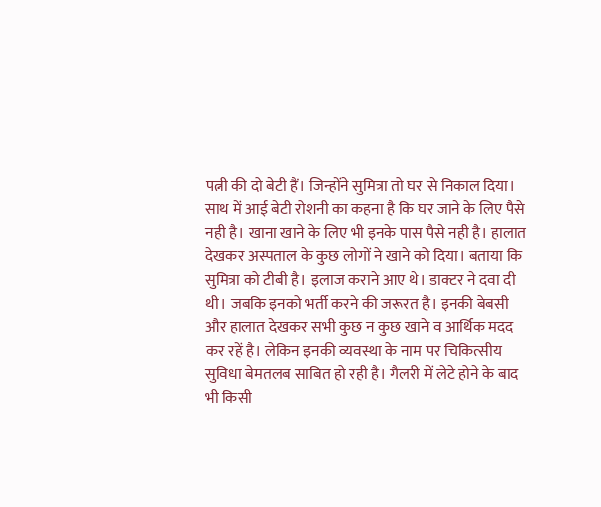पत्नी की दो बेटी हैं। जिन्होंने सुमित्रा तो घर से निकाल दिया। साथ में आई बेटी रोशनी का कहना है कि घर जाने के लिए पैसे नही है। खाना खाने के लिए भी इनके पास पैसे नही है। हालात देखकर अस्पताल के कुछ लोगों ने खाने को दिया। बताया कि
सुमित्रा को टीबी है। इलाज कराने आए थे। डाक्टर ने दवा दी थी। जबकि इनको भर्ती करने की जरूरत है। इनकी बेबसी और हालात देखकर सभी कुछ न कुछ खाने व आर्थिक मदद कर रहें है। लेकिन इनकी व्यवस्था के नाम पर चिकित्सीय सुविधा बेमतलब साबित हो रही है। गैलरी में लेटे होने के बाद भी किसी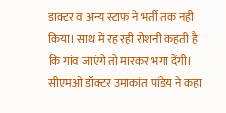डाक्टर व अन्य स्टाफ ने भर्ती तक नही किया। साथ में रह रही रोशनी कहती है कि गांव जाएंगे तो मारकर भगा देंगी। सीएमओ डॉक्टर उमाकांत पांडेय ने कहा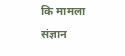कि मामला संज्ञान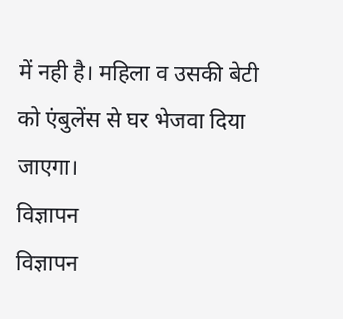में नही है। महिला व उसकी बेटी को एंबुलेंस से घर भेजवा दिया जाएगा।
विज्ञापन
विज्ञापन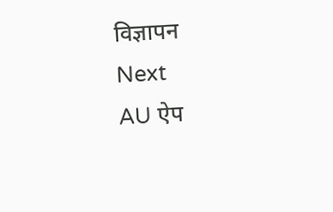विज्ञापन
Next
AU ऐप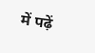में पढ़ें